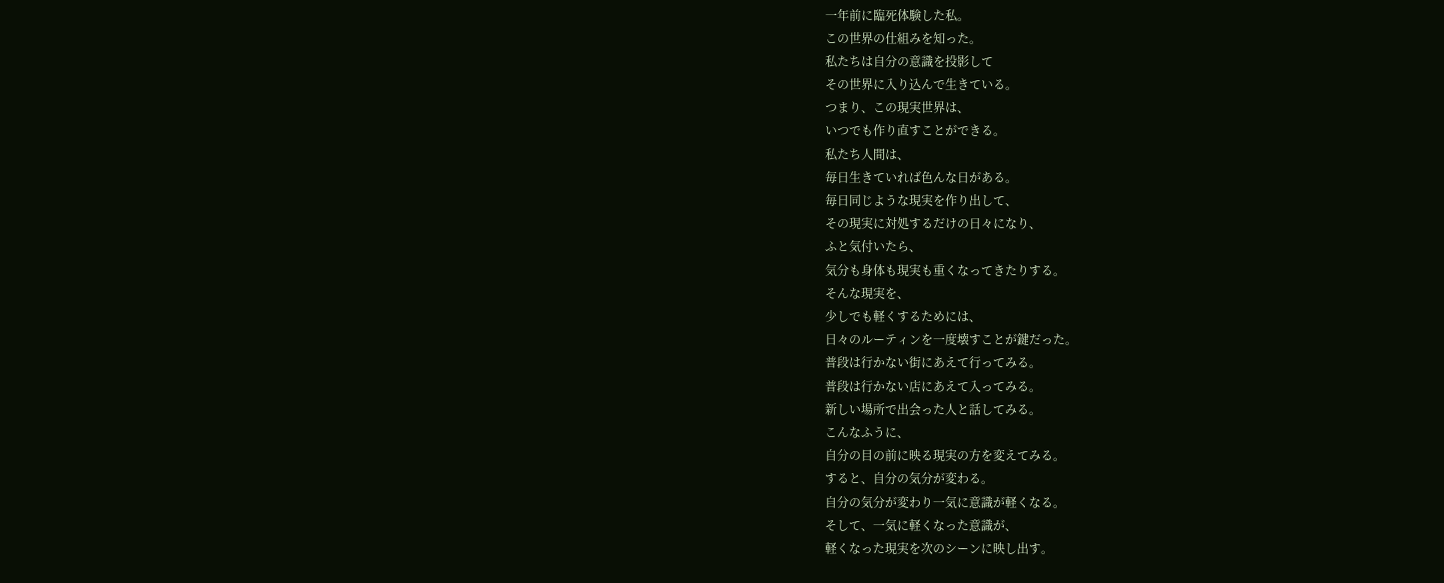一年前に臨死体験した私。
この世界の仕組みを知った。
私たちは自分の意識を投影して
その世界に入り込んで生きている。
つまり、この現実世界は、
いつでも作り直すことができる。
私たち人間は、
毎日生きていれば色んな日がある。
毎日同じような現実を作り出して、
その現実に対処するだけの日々になり、
ふと気付いたら、
気分も身体も現実も重くなってきたりする。
そんな現実を、
少しでも軽くするためには、
日々のルーティンを一度壊すことが鍵だった。
普段は行かない街にあえて行ってみる。
普段は行かない店にあえて入ってみる。
新しい場所で出会った人と話してみる。
こんなふうに、
自分の目の前に映る現実の方を変えてみる。
すると、自分の気分が変わる。
自分の気分が変わり一気に意識が軽くなる。
そして、一気に軽くなった意識が、
軽くなった現実を次のシーンに映し出す。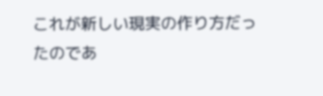これが新しい現実の作り方だったのであ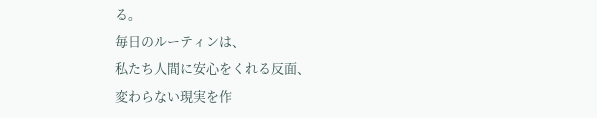る。
毎日のルーティンは、
私たち人間に安心をくれる反面、
変わらない現実を作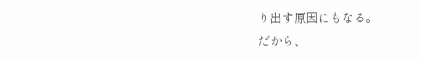り出す原因にもなる。
だから、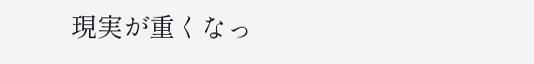現実が重くなっ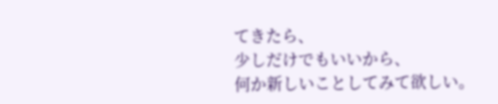てきたら、
少しだけでもいいから、
何か新しいことしてみて欲しい。